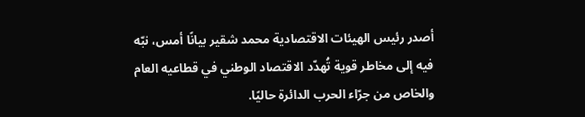أصدر رئيس الهيئات الاقتصادية محمد شقير بيانًا أمس، نبّه فيه إلى مخاطر قوية تُهدّد الاقتصاد الوطني في قطاعيه العام والخاص من جرّاء الحرب الدائرة حاليًا.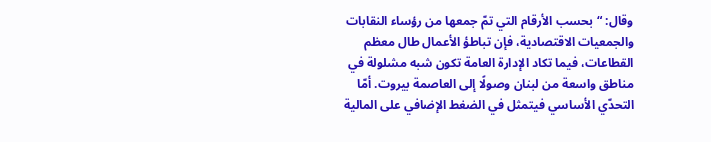وقال: “بحسب الأرقام التي تمّ جمعها من رؤساء النقابات والجمعيات الاقتصادية، فإن تباطؤ الأعمال طال معظم القطاعات، فيما تكاد الإدارة العامة تكون شبه مشلولة في مناطق واسعة من لبنان وصولًا إلى العاصمة بيروت. أمّا التحدّي الأساسي فيتمثل في الضغط الإضافي على المالية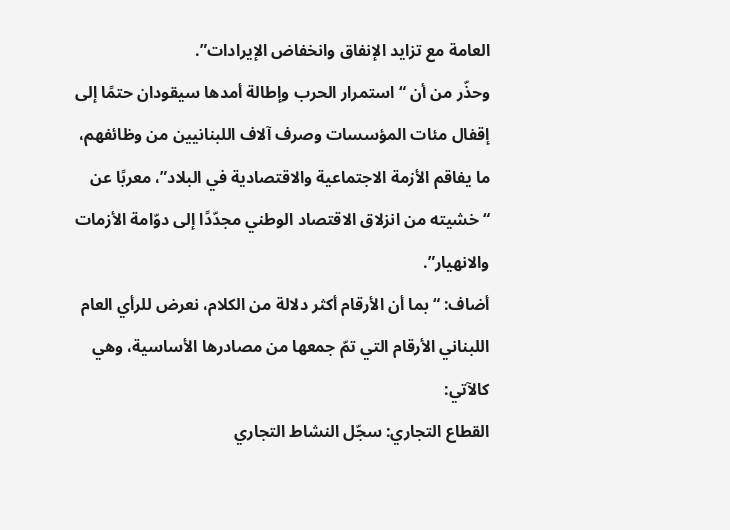العامة مع تزايد الإنفاق وانخفاض الإيرادات”.
وحذّر من أن “استمرار الحرب وإطالة أمدها سيقودان حتمًا إلى إقفال مئات المؤسسات وصرف آلاف اللبنانيين من وظائفهم، ما يفاقم الأزمة الاجتماعية والاقتصادية في البلاد”، معربًا عن “خشيته من انزلاق الاقتصاد الوطني مجدّدًا إلى دوّامة الأزمات والانهيار”.
أضاف: “بما أن الأرقام أكثر دلالة من الكلام، نعرض للرأي العام اللبناني الأرقام التي تمّ جمعها من مصادرها الأساسية، وهي كالآتي:
القطاع التجاري: سجّل النشاط التجاري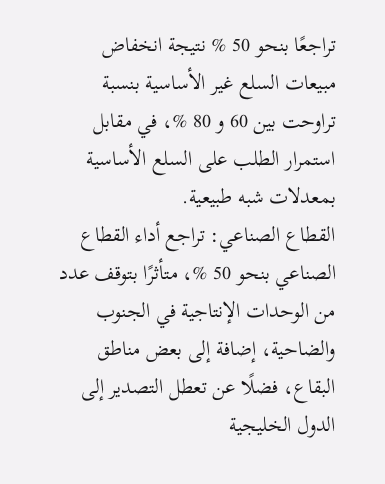تراجعًا بنحو 50 % نتيجة انخفاض مبيعات السلع غير الأساسية بنسبة تراوحت بين 60 و 80 %، في مقابل استمرار الطلب على السلع الأساسية بمعدلات شبه طبيعية.
القطاع الصناعي: تراجع أداء القطاع الصناعي بنحو 50 %، متأثرًا بتوقف عدد من الوحدات الإنتاجية في الجنوب والضاحية، إضافة إلى بعض مناطق البقاع، فضلًا عن تعطل التصدير إلى الدول الخليجية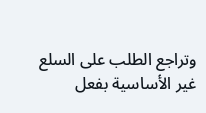وتراجع الطلب على السلع غير الأساسية بفعل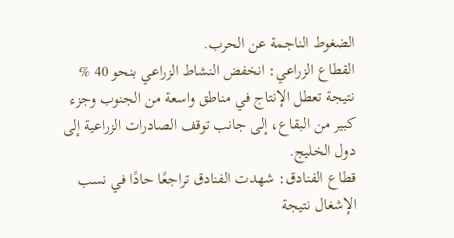الضغوط الناجمة عن الحرب.
القطاع الزراعي: انخفض النشاط الزراعي بنحو 40 % نتيجة تعطل الإنتاج في مناطق واسعة من الجنوب وجزء كبير من البقاع، إلى جانب توقف الصادرات الزراعية إلى دول الخليج.
قطاع الفنادق: شهدت الفنادق تراجعًا حادًا في نسب الإشغال نتيجة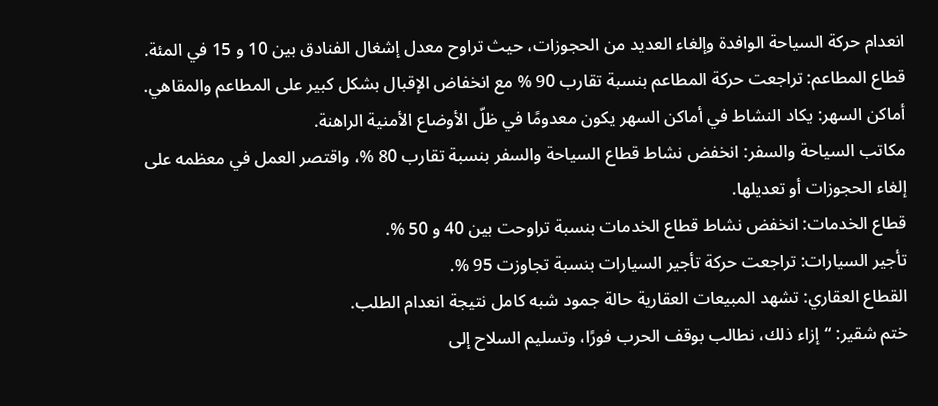انعدام حركة السياحة الوافدة وإلغاء العديد من الحجوزات، حيث تراوح معدل إشغال الفنادق بين 10 و 15 في المئة.
قطاع المطاعم: تراجعت حركة المطاعم بنسبة تقارب 90 % مع انخفاض الإقبال بشكل كبير على المطاعم والمقاهي.
أماكن السهر: يكاد النشاط في أماكن السهر يكون معدومًا في ظلّ الأوضاع الأمنية الراهنة.
مكاتب السياحة والسفر: انخفض نشاط قطاع السياحة والسفر بنسبة تقارب 80 %، واقتصر العمل في معظمه على إلغاء الحجوزات أو تعديلها.
قطاع الخدمات: انخفض نشاط قطاع الخدمات بنسبة تراوحت بين 40 و 50 %.
تأجير السيارات: تراجعت حركة تأجير السيارات بنسبة تجاوزت 95 %.
القطاع العقاري: تشهد المبيعات العقارية حالة جمود شبه كامل نتيجة انعدام الطلب.
ختم شقير: “إزاء ذلك، نطالب بوقف الحرب فورًا، وتسليم السلاح إلى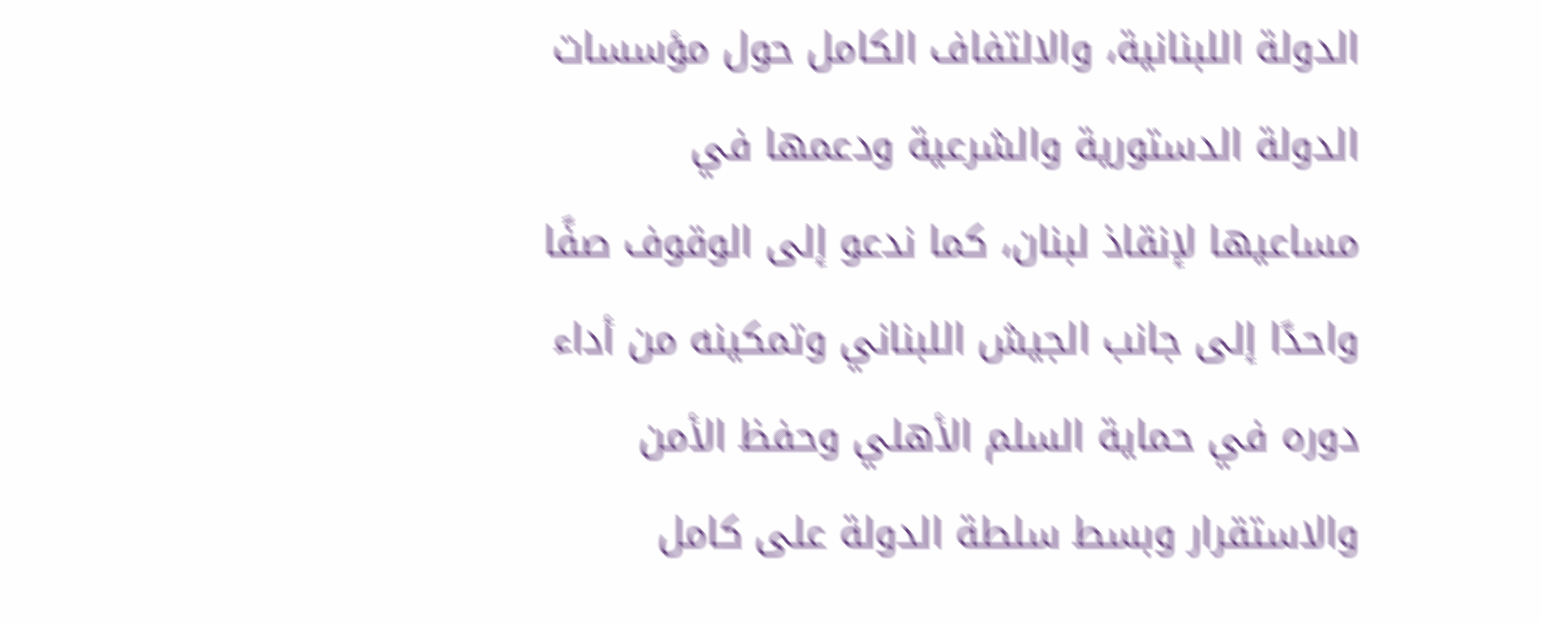الدولة اللبنانية، والالتفاف الكامل حول مؤسسات الدولة الدستورية والشرعية ودعمها في مساعيها لإنقاذ لبنان، كما ندعو إلى الوقوف صفًا واحدًا إلى جانب الجيش اللبناني وتمكينه من أداء دوره في حماية السلم الأهلي وحفظ الأمن والاستقرار وبسط سلطة الدولة على كامل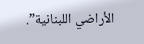الأراضي اللبنانية”.